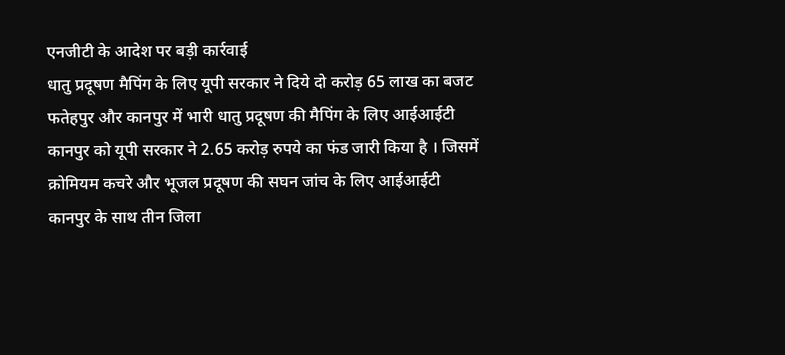एनजीटी के आदेश पर बड़ी कार्रवाई
धातु प्रदूषण मैपिंग के लिए यूपी सरकार ने दिये दो करोड़ 65 लाख का बजट
फतेहपुर और कानपुर में भारी धातु प्रदूषण की मैपिंग के लिए आईआईटी कानपुर को यूपी सरकार ने 2.65 करोड़ रुपये का फंड जारी किया है । जिसमें क्रोमियम कचरे और भूजल प्रदूषण की सघन जांच के लिए आईआईटी कानपुर के साथ तीन जिला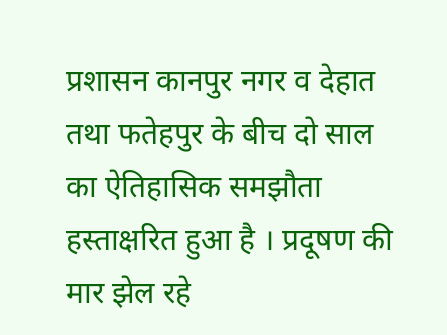प्रशासन कानपुर नगर व देहात तथा फतेहपुर के बीच दो साल का ऐतिहासिक समझौता हस्ताक्षरित हुआ है । प्रदूषण की मार झेल रहे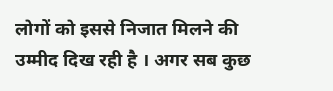लोगों को इससे निजात मिलने की उम्मीद दिख रही है । अगर सब कुछ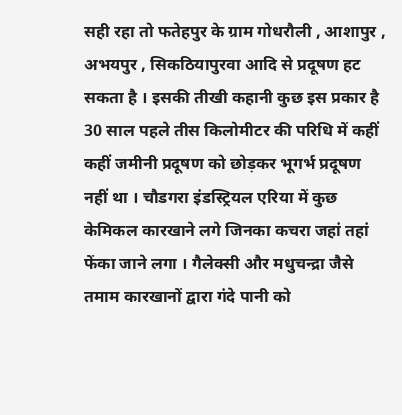सही रहा तो फतेहपुर के ग्राम गोधरौली , आशापुर , अभयपुर , सिकठियापुरवा आदि से प्रदूषण हट सकता है । इसकी तीखी कहानी कुछ इस प्रकार है
30 साल पहले तीस किलोमीटर की परिधि में कहीं कहीं जमीनी प्रदूषण को छोड़कर भूगर्भ प्रदूषण नहीं था । चौडगरा इंडस्ट्रियल एरिया में कुछ केमिकल कारखाने लगे जिनका कचरा जहां तहां फेंका जाने लगा । गैलेक्सी और मधुचन्द्रा जैसे तमाम कारखानों द्वारा गंदे पानी को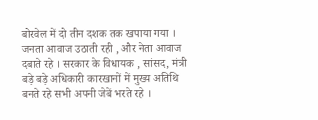बोरवेल में दो तीन दशक तक खपाया गया । जनता आवाज उठाती रही , और नेता आवाज दबाते रहे । सरकार के विधायक , सांसद, मंत्री बड़े बड़े अधिकारी कारखानों में मुख्य अतिथि बनते रहे सभी अपनी जेबें भरते रहे ।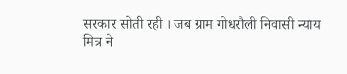सरकार सोती रही । जब ग्राम गोधरौली निवासी न्याय मित्र ने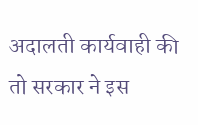अदालती कार्यवाही की तो सरकार ने इस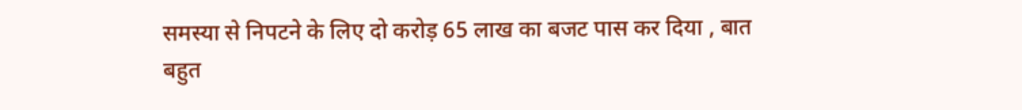समस्या से निपटने के लिए दो करोड़ 65 लाख का बजट पास कर दिया , बात बहुत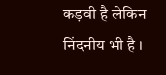कड़वी है लेकिन निंदनीय भी है ।